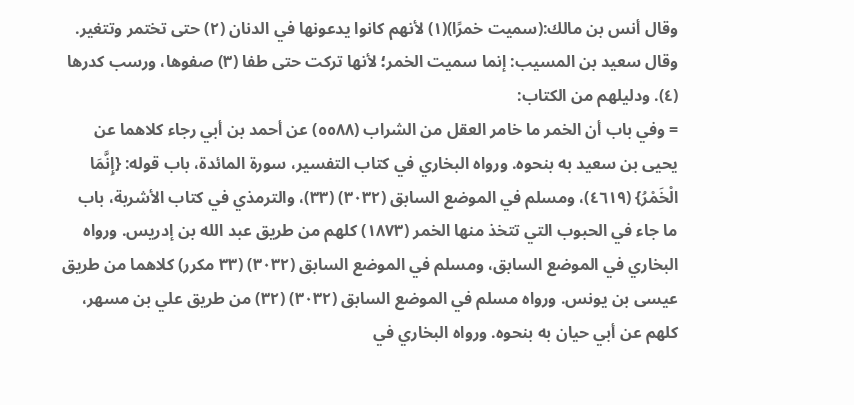وقال أنس بن مالك:(سميت خمرًا)(١) لأنهم كانوا يدعونها في الدنان (٢) حتى تختمر وتتغير. وقال سعيد بن المسيب: إنما سميت الخمر؛ لأنها تركت حتى طفا (٣) صفوها، ورسب كدرها (٤). ودليلهم من الكتاب:
= وفي باب أن الخمر ما خامر العقل من الشراب (٥٥٨٨) عن أحمد بن أبي رجاء كلاهما عن يحيى بن سعيد به بنحوه. ورواه البخاري في كتاب التفسير، سورة المائدة، باب قوله: {إِنَّمَا الْخَمْرُ} (٤٦١٩)، ومسلم في الموضع السابق (٣٠٣٢) (٣٣)، والترمذي في كتاب الأشربة، باب ما جاء في الحبوب التي تتخذ منها الخمر (١٨٧٣) كلهم من طريق عبد الله بن إدريس. ورواه البخاري في الموضع السابق، ومسلم في الموضع السابق (٣٠٣٢) (٣٣ مكرر) كلاهما من طريق عيسى بن يونس. ورواه مسلم في الموضع السابق (٣٠٣٢) (٣٢) من طريق علي بن مسهر، كلهم عن أبي حيان به بنحوه. ورواه البخاري في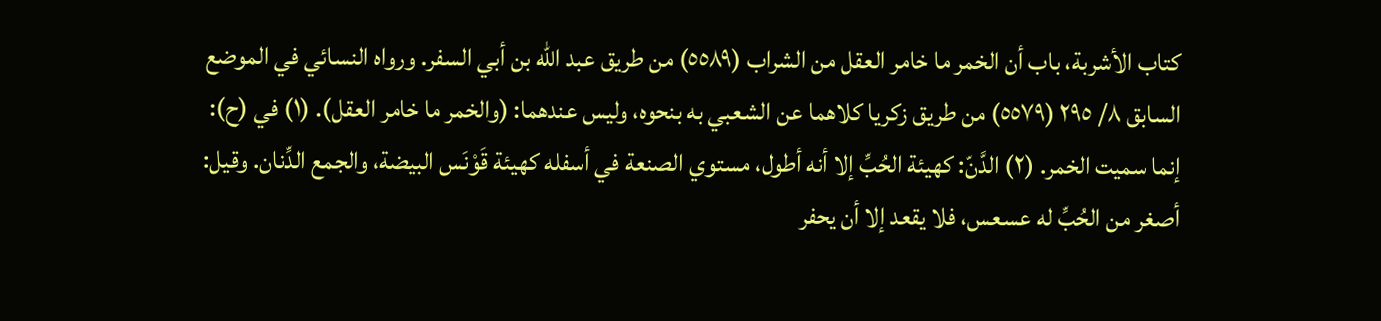كتاب الأشربة، باب أن الخمر ما خامر العقل من الشراب (٥٥٨٩) من طريق عبد الله بن أبي السفر. ورواه النسائي في الموضع السابق ٨/ ٢٩٥ (٥٥٧٩) من طريق زكريا كلاهما عن الشعبي به بنحوه، وليس عندهما: (والخمر ما خامر العقل). (١) في (ح): إنما سميت الخمر. (٢) الدَّنّ: كهيئة الحُبِّ إلا أنه أطول، مستوي الصنعة في أسفله كهيئة قَوْنَس البيضة، والجمع الدِّنان. وقيل: أصغر من الحُبِّ له عسعس، فلا يقعد إلا أن يحفر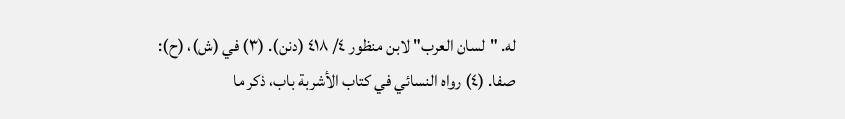له. "لسان العرب" لابن منظور ٤/ ٤١٨ (دنن). (٣) في (ش)، (ح): صفا. (٤) رواه النسائي في كتاب الأشربة باب، ذكر ما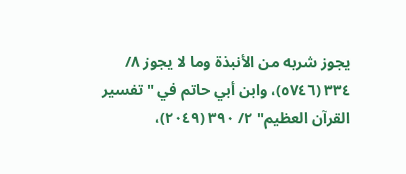يجوز شربه من الأنبذة وما لا يجوز ٨/ ٣٣٤ (٥٧٤٦)، وابن أبي حاتم في "تفسير القرآن العظيم" ٢/ ٣٩٠ (٢٠٤٩)،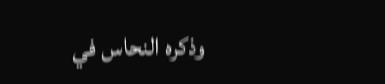وذكره النحاس في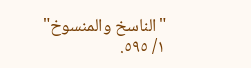"الناسخ والمنسوخ" ١/ ٥٩٥.